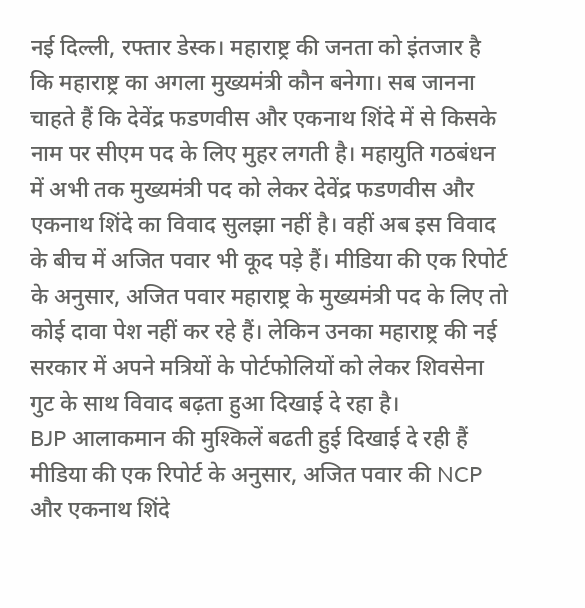नई दिल्ली, रफ्तार डेस्क। महाराष्ट्र की जनता को इंतजार है कि महाराष्ट्र का अगला मुख्यमंत्री कौन बनेगा। सब जानना चाहते हैं कि देवेंद्र फडणवीस और एकनाथ शिंदे में से किसके नाम पर सीएम पद के लिए मुहर लगती है। महायुति गठबंधन में अभी तक मुख्यमंत्री पद को लेकर देवेंद्र फडणवीस और एकनाथ शिंदे का विवाद सुलझा नहीं है। वहीं अब इस विवाद के बीच में अजित पवार भी कूद पड़े हैं। मीडिया की एक रिपोर्ट के अनुसार, अजित पवार महाराष्ट्र के मुख्यमंत्री पद के लिए तो कोई दावा पेश नहीं कर रहे हैं। लेकिन उनका महाराष्ट्र की नई सरकार में अपने मत्रियों के पोर्टफोलियों को लेकर शिवसेना गुट के साथ विवाद बढ़ता हुआ दिखाई दे रहा है।
BJP आलाकमान की मुश्किलें बढती हुई दिखाई दे रही हैं
मीडिया की एक रिपोर्ट के अनुसार, अजित पवार की NCP और एकनाथ शिंदे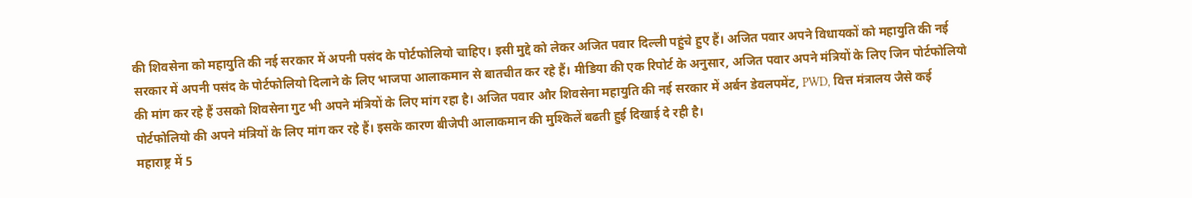की शिवसेना को महायुति की नई सरकार में अपनी पसंद के पोर्टफोलियो चाहिए। इसी मुद्दे को लेकर अजित पवार दिल्ली पहुंचे हुए हैं। अजित पवार अपने विधायकों को महायुति की नई सरकार में अपनी पसंद के पोर्टफोलियो दिलाने के लिए भाजपा आलाकमान से बातचीत कर रहे हैं। मीडिया की एक रिपोर्ट के अनुसार, अजित पवार अपने मंत्रियों के लिए जिन पोर्टफोलियो की मांग कर रहे हैं उसको शिवसेना गुट भी अपने मंत्रियों के लिए मांग रहा है। अजित पवार और शिवसेना महायुति की नई सरकार में अर्बन डेवलपमेंट, PWD, वित्त मंत्रालय जैसे कई पोर्टफोलियो की अपने मंत्रियों के लिए मांग कर रहे हैं। इसके कारण बीजेपी आलाकमान की मुश्किलें बढती हुई दिखाई दे रही है।
महाराष्ट्र में 5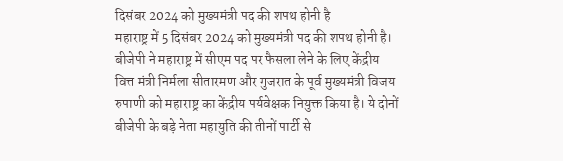दिसंबर 2024 को मुख्यमंत्री पद की शपथ होनी है
महाराष्ट्र में 5 दिसंबर 2024 को मुख्यमंत्री पद की शपथ होनी है। बीजेपी ने महाराष्ट्र में सीएम पद पर फैसला लेने के लिए केंद्रीय वित्त मंत्री निर्मला सीतारमण और गुजरात के पूर्व मुख्यमंत्री विजय रुपाणी को महाराष्ट्र का केंद्रीय पर्यवेक्षक नियुक्त किया है। ये दोनों बीजेपी के बड़े नेता महायुति की तीनों पार्टी से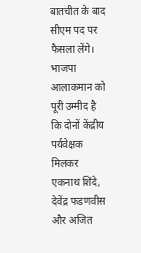बातचीत के बाद सीएम पद पर फैसला लेंगे। भाजपा आलाकमान को पूरी उम्मीद है कि दोनों केंद्रीय पर्यवेक्षक मिलकर एकनाथ शिंदे, देवेंद्र फडणवीस और अजित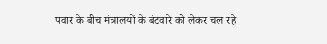पवार के बीच मंत्रालयों के बंटवारे को लेकर चल रहे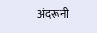अंदरूनी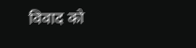विवाद को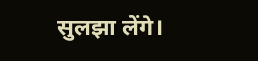सुलझा लेंगे।